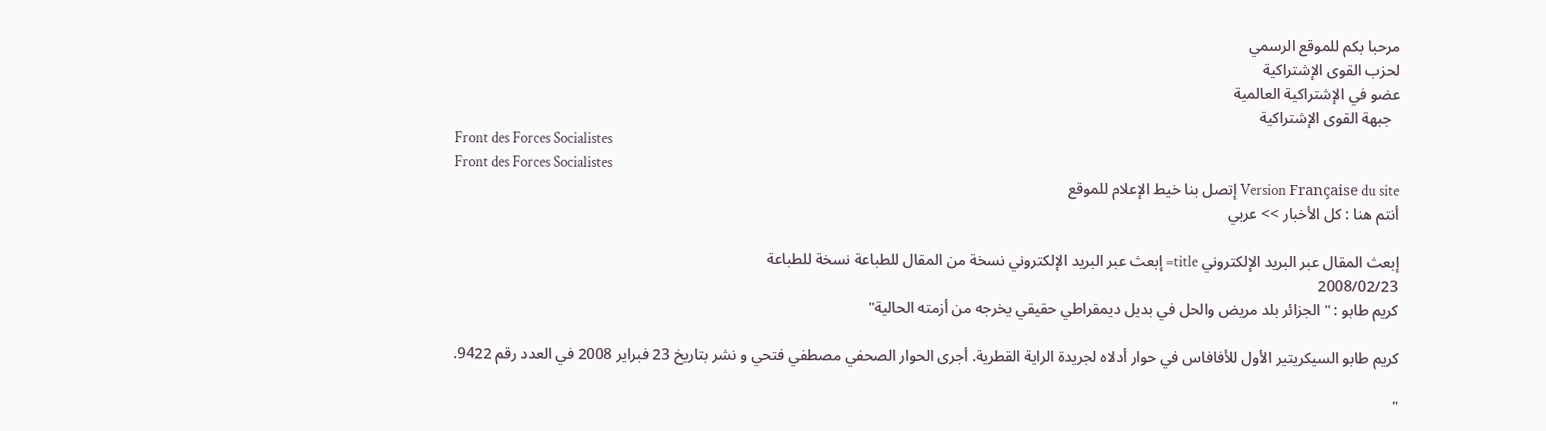مرحبا بكم للموقع الرسمي
لحزب القوى الإشتراكية
عضو في الإشتراكية العالمية
  جبهة القوى الإشتراكية
Front des Forces Socialistes
Front des Forces Socialistes
Version Française du site إتصل بنا خيط الإعلام للموقع
أنتم هنا : كل الأخبار >> عربي

إبعث المقال عبر البريد الإلكتروني title= إبعث عبر البريد الإلكتروني نسخة من المقال للطباعة نسخة للطباعة
2008/02/23
كريم طابو : " الجزائر بلد مريض والحل في بديل ديمقراطي حقيقي يخرجه من أزمته الحالية"

كريم طابو السيكريتير الأول للأفافاس في حوار أدلاه لجريدة الراية القطرية. أجرى الحوار الصحفي مصطفي فتحي و نشر بتاريخ 23 فبراير 2008 في العدد رقم 9422.

"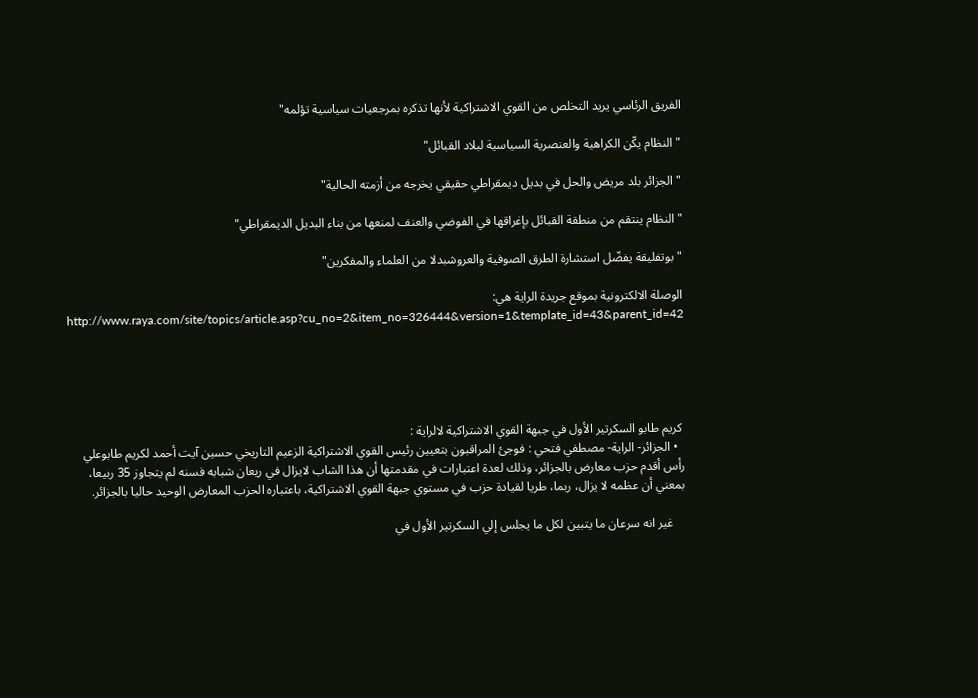الفريق الرئاسي يريد التخلص من القوي الاشتراكية لأنها تذكره بمرجعيات سياسية تؤلمه"

" النظام يكّن الكراهية والعنصرية السياسية لبلاد القبائل"

" الجزائر بلد مريض والحل في بديل ديمقراطي حقيقي يخرجه من أزمته الحالية"

" النظام ينتقم من منطقة القبائل بإغراقها في الفوضي والعنف لمنعها من بناء البديل الديمقراطي"

" بوتفليقة يفضّل استشارة الطرق الصوفية والعروشبدلا من العلماء والمفكرين"

الوصلة الالكترونية بموقع جريدة الراية هي: http://www.raya.com/site/topics/article.asp?cu_no=2&item_no=326444&version=1&template_id=43&parent_id=42





 كريم طابو السكرتير الأول في جبهة القوي الاشتراكية لالراية :
  • الجزائر- الراية- مصطفي فتحي : فوجئ المراقبون بتعيين رئيس القوي الاشتراكية الزعيم التاريخي حسين آيت أحمد لكريم طابوعلي رأس أقدم حزب معارض بالجزائر، وذلك لعدة اعتبارات في مقدمتها أن هذا الشاب لايزال في ريعان شبابه فسنه لم يتجاوز 35 ربيعا، بمعني أن عظمه لا يزال، ربما، طريا لقيادة حزب في مستوي جبهة القوي الاشتراكية، باعتباره الحزب المعارض الوحيد حاليا بالجزائر.

    غير انه سرعان ما يتبين لكل ما يجلس إلي السكرتير الأول في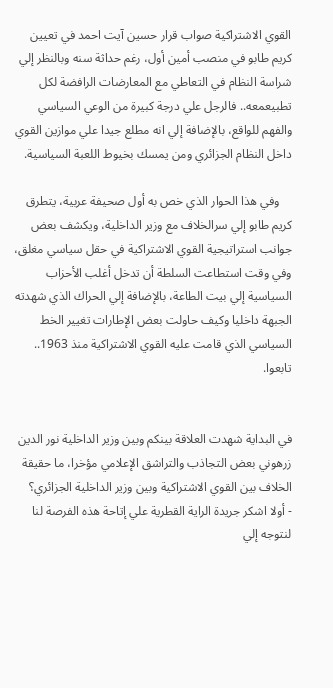القوي الاشتراكية صواب قرار حسين آيت احمد في تعيين كريم طابو في منصب أمين أول، رغم حداثة سنه وبالنظر إلي شراسة النظام في التعاطي مع المعارضات الرافضة لكل تطبيعمعه.. فالرجل علي درجة كبيرة من الوعي السياسي والفهم للواقع، بالإضافة إلي انه مطلع جيدا علي موازين القوي داخل النظام الجزائري ومن يمسك بخيوط اللعبة السياسية.

    وفي هذا الحوار الذي خص به أول صحيفة عربية، يتطرق كريم طابو إلي سرالخلاف مع وزير الداخلية، ويكشف بعض جوانب استراتيجية القوي الاشتراكية في حقل سياسي مغلق، وفي وقت استطاعت السلطة أن تدخل أغلب الأحزاب السياسية إلي بيت الطاعة، بالإضافة إلي الحراك الذي شهدته الجبهة داخليا وكيف حاولت بعض الإطارات تغيير الخط السياسي الذي قامت عليه القوي الاشتراكية منذ 1963.. تابعوا.


في البداية شهدت العلاقة بينكم وبين وزير الداخلية نور الدين زرهوني بعض التجاذب والتراشق الإعلامي مؤخرا، ما حقيقة الخلاف بين القوي الاشتراكية وبين وزير الداخلية الجزائري؟
- أولا اشكر جريدة الراية القطرية علي إتاحة هذه الفرصة لنا لنتوجه إلي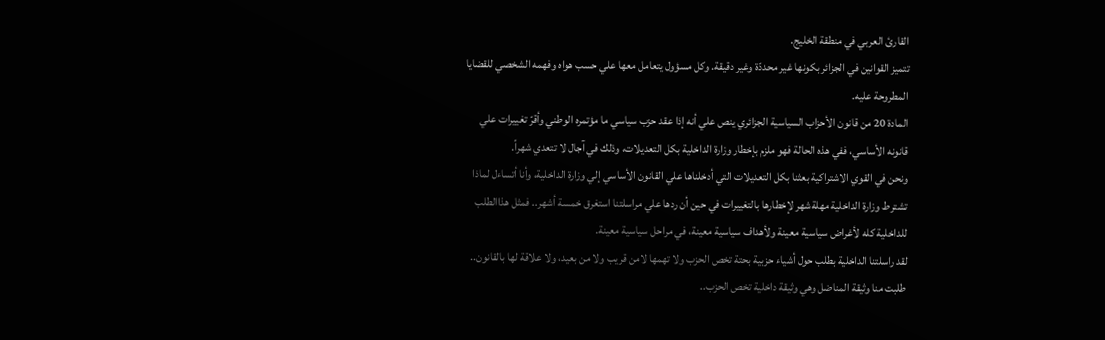القارئ العربي في منطقة الخليج.
تتميز القوانين في الجزائر بكونها غير محددّة وغير دقيقة. وكل مسؤول يتعامل معها علي حسب هواه وفهمه الشخصي للقضايا المطروحة عليه.
المادة 20 من قانون الأحزاب السياسية الجزائري ينص علي أنه إذا عقد حزب سياسي ما مؤتمره الوطني وأقرّ تغييرات علي قانونه الأساسي، ففي هذه الحالة فهو ملزم بإخطار وزارة الداخلية بكل التعديلات، وذلك في آجال لا تتعدي شهراً.
ونحن في القوي الاشتراكية بعثنا بكل التعديلات التي أدخلناها علي القانون الأساسي إلي وزارة الداخلية، وأنا أتساءل لماذا تشترط وزارة الداخلية مهلةشهر لإخطارها بالتغييرات في حين أن ردها علي مراسلتنا استغرق خمسة أشهر.. فمثل هذاالطلب للداخلية كله لأغراض سياسية معينة ولأهداف سياسية معينة، في مراحل سياسية معينة.
لقد راسلتنا الداخلية بطلب حول أشياء حزبية بحتة تخص الحزب ولا تهمها لامن قريب ولا من بعيد، ولا علاقة لها بالقانون.. طلبت منا وثيقة المناضل وهي وثيقة داخلية تخص الحزب..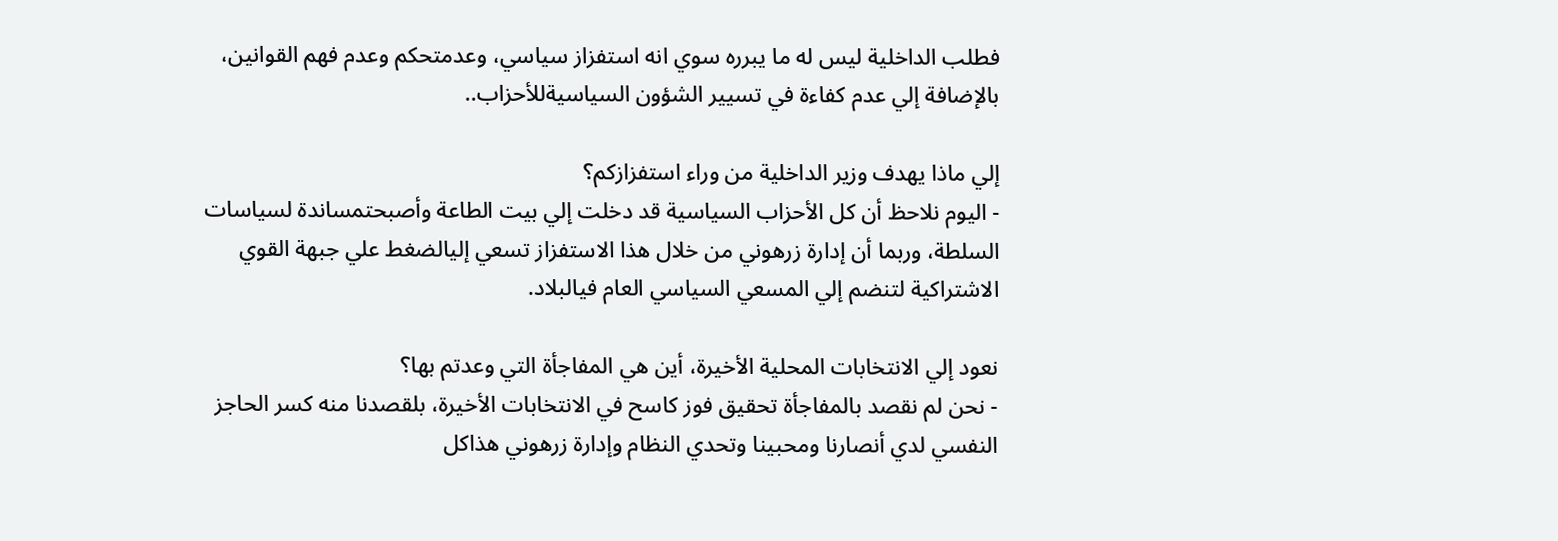فطلب الداخلية ليس له ما يبرره سوي انه استفزاز سياسي، وعدمتحكم وعدم فهم القوانين، بالإضافة إلي عدم كفاءة في تسيير الشؤون السياسيةللأحزاب..

إلي ماذا يهدف وزير الداخلية من وراء استفزازكم؟
- اليوم نلاحظ أن كل الأحزاب السياسية قد دخلت إلي بيت الطاعة وأصبحتمساندة لسياسات السلطة، وربما أن إدارة زرهوني من خلال هذا الاستفزاز تسعي إليالضغط علي جبهة القوي الاشتراكية لتنضم إلي المسعي السياسي العام فيالبلاد.

نعود إلي الانتخابات المحلية الأخيرة، أين هي المفاجأة التي وعدتم بها؟
- نحن لم نقصد بالمفاجأة تحقيق فوز كاسح في الانتخابات الأخيرة، بلقصدنا منه كسر الحاجز النفسي لدي أنصارنا ومحبينا وتحدي النظام وإدارة زرهوني هذاكل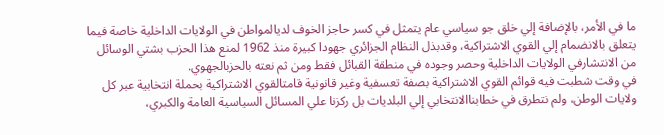ما في الأمر، بالإضافة إلي خلق جو سياسي عام يتمثل في كسر حاجز الخوف لديالمواطن في الولايات الداخلية خاصة فيما يتعلق بالانضمام إلي القوي الاشتراكية، وقدبذل النظام الجزائري جهودا كبيرة منذ 1962 لمنع هذا الحزب بشتي الوسائل من الانتشارفي الولايات الداخلية وحصر وجوده في منطقة القبائل فقط ومن ثم نعته بالحزبالجهوي.
في وقت شطبت فيه قوائم القوي الاشتراكية بصفة تعسفية وغير قانونية قامتالقوي الاشتراكية بحملة انتخابية عبر كل ولايات الوطن، ولم نتطرق في خطابناالانتخابي إلي البلديات بل ركزنا علي المسائل السياسية العامة والكبري،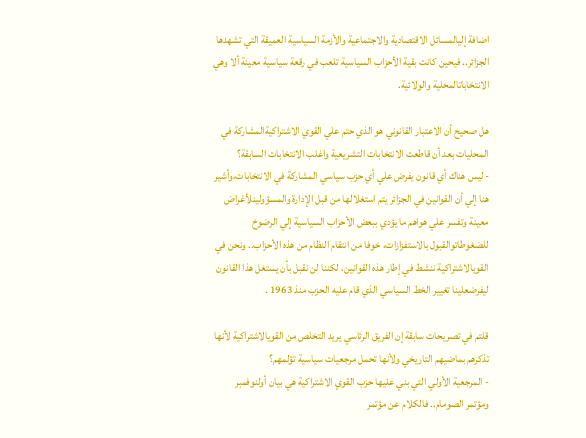اضافة إليالمسائل الاقتصادية والاجتماعية والأزمة السياسية العميقة التي تشهدها الجزائر.. فيحين كانت بقية الأحزاب السياسية تلعب في رقعة سياسية معينة ألا وهي الانتخاباتالمحلية والولائية.

هل صحيح أن الاعتبار القانوني هو الذي حتم علي القوي الاشتراكيةالمشاركة في المحليات بعد أن قاطعت الانتخابات التشريعية واغلب الانتخابات السابقة؟
- ليس هناك أي قانون يفرض علي أي حزب سياسي المشاركة في الانتخابات،وأشير هنا إلي أن القوانين في الجزائر يتم استغلالها من قبل الإدارة والمسؤولينلأغراض معينة وتفسر علي هواهم ما يؤدي ببعض الأحزاب السياسية إلي الرضوخ للضغوطاتوالقبول بالاستفزازات، خوفا من انتقام النظام من هذه الأحزاب.. ونحن في القويالاشتراكية ننشط في إطار هذه القوانين، لكننا لن نقبل بأن يستغل هذا القانون ليفرضعلينا تغيير الخط السياسي الذي قام عليه الحزب منذ 1963 .

قلتم في تصريحات سابقة إن الفريق الرئاسي يريد التخلص من القويالاشتراكية لأنها تذكرهم بماضيهم التاريخي ولأنها تحمل مرجعيات سياسية تؤلمهم؟
- المرجعية الأولي التي بني عليها حزب القوي الاشتراكية هي بيان أولنوفمبر ومؤتمر الصومام.. فالكلام عن مؤتمر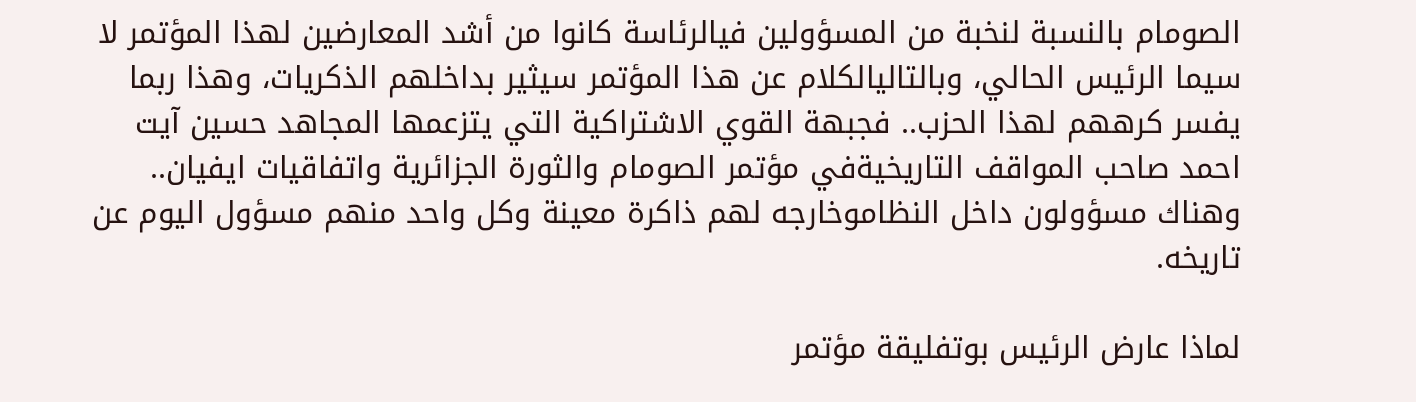الصومام بالنسبة لنخبة من المسؤولين فيالرئاسة كانوا من أشد المعارضين لهذا المؤتمر لا سيما الرئيس الحالي، وبالتاليالكلام عن هذا المؤتمر سيثير بداخلهم الذكريات، وهذا ربما يفسر كرههم لهذا الحزب.. فجبهة القوي الاشتراكية التي يتزعمها المجاهد حسين آيت احمد صاحب المواقف التاريخيةفي مؤتمر الصومام والثورة الجزائرية واتفاقيات ايفيان.. وهناك مسؤولون داخل النظاموخارجه لهم ذاكرة معينة وكل واحد منهم مسؤول اليوم عن تاريخه.

لماذا عارض الرئيس بوتفليقة مؤتمر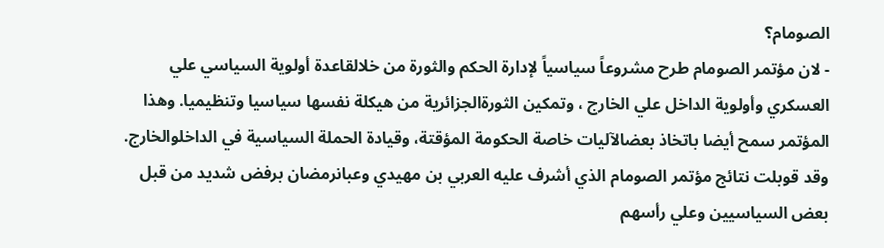الصومام؟
- لان مؤتمر الصومام طرح مشروعاً سياسياً لإدارة الحكم والثورة من خلالقاعدة أولوية السياسي علي العسكري وأولوية الداخل علي الخارج ، وتمكين الثورةالجزائرية من هيكلة نفسها سياسيا وتنظيميا. وهذا المؤتمر سمح أيضا باتخاذ بعضالآليات خاصة الحكومة المؤقتة، وقيادة الحملة السياسية في الداخلوالخارج.
وقد قوبلت نتائج مؤتمر الصومام الذي أشرف عليه العربي بن مهيدي وعبانرمضان برفض شديد من قبل بعض السياسيين وعلي رأسهم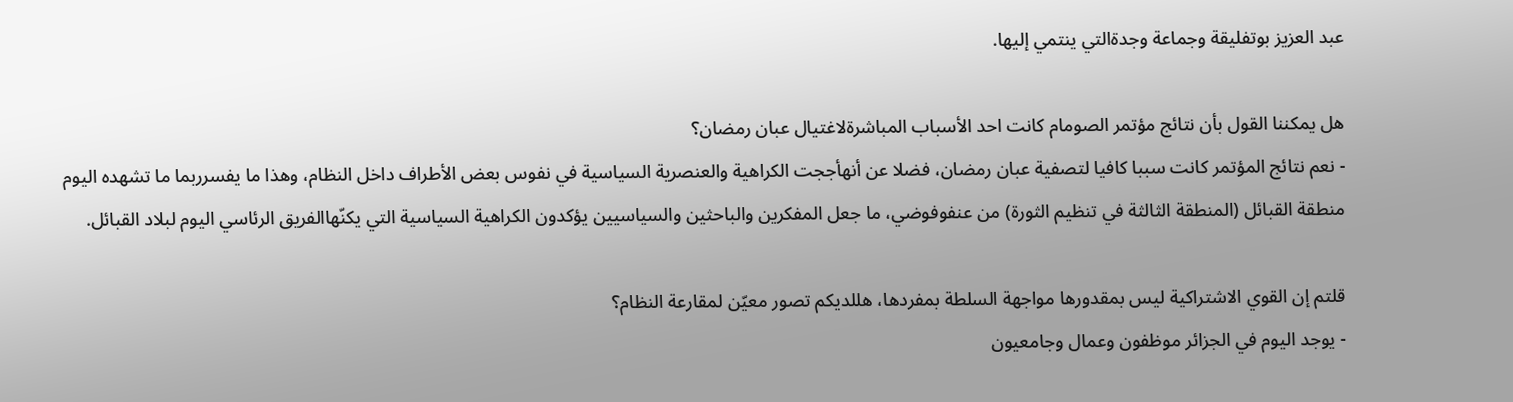عبد العزيز بوتفليقة وجماعة وجدةالتي ينتمي إليها.

هل يمكننا القول بأن نتائج مؤتمر الصومام كانت احد الأسباب المباشرةلاغتيال عبان رمضان؟
- نعم نتائج المؤتمر كانت سببا كافيا لتصفية عبان رمضان، فضلا عن أنهأججت الكراهية والعنصرية السياسية في نفوس بعض الأطراف داخل النظام، وهذا ما يفسرربما ما تشهده اليوم منطقة القبائل (المنطقة الثالثة في تنظيم الثورة) من عنفوفوضي، ما جعل المفكرين والباحثين والسياسيين يؤكدون الكراهية السياسية التي يكنّهاالفريق الرئاسي اليوم لبلاد القبائل.

قلتم إن القوي الاشتراكية ليس بمقدورها مواجهة السلطة بمفردها، هللديكم تصور معيّن لمقارعة النظام؟
- يوجد اليوم في الجزائر موظفون وعمال وجامعيون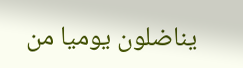يناضلون يوميا من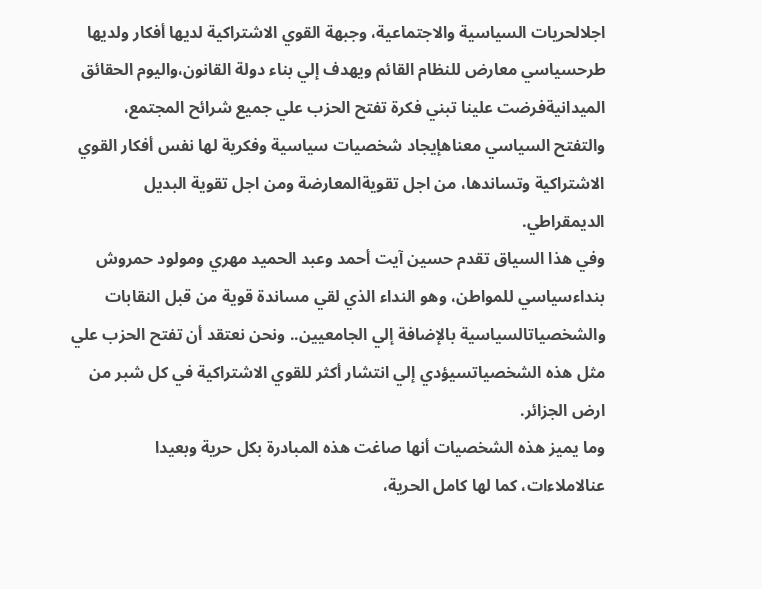اجلالحريات السياسية والاجتماعية، وجبهة القوي الاشتراكية لديها أفكار ولديها طرحسياسي معارض للنظام القائم ويهدف إلي بناء دولة القانون،واليوم الحقائق الميدانيةفرضت علينا تبني فكرة تفتح الحزب علي جميع شرائح المجتمع، والتفتح السياسي معناهإيجاد شخصيات سياسية وفكرية لها نفس أفكار القوي الاشتراكية وتساندها، من اجل تقويةالمعارضة ومن اجل تقوية البديل الديمقراطي.
وفي هذا السياق تقدم حسين آيت أحمد وعبد الحميد مهري ومولود حمروش بنداءسياسي للمواطن، وهو النداء الذي لقي مساندة قوية من قبل النقابات والشخصياتالسياسية بالإضافة إلي الجامعيين.. ونحن نعتقد أن تفتح الحزب علي مثل هذه الشخصياتسيؤدي إلي انتشار أكثر للقوي الاشتراكية في كل شبر من ارض الجزائر.
وما يميز هذه الشخصيات أنها صاغت هذه المبادرة بكل حرية وبعيدا عنالاملاءات، كما لها كامل الحرية،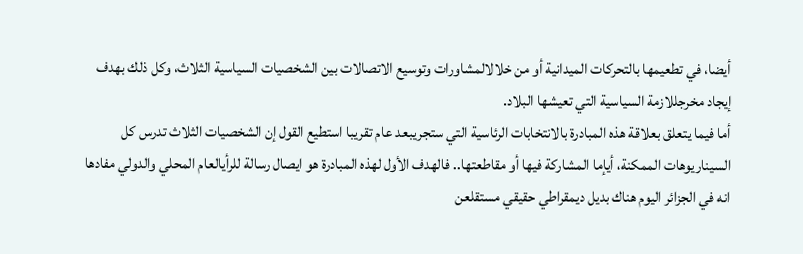أيضا، في تطعيمها بالتحركات الميدانية أو من خلالالمشاورات وتوسيع الاتصالات بين الشخصيات السياسية الثلاث، وكل ذلك بهدف إيجاد مخرجللازمة السياسية التي تعيشها البلاد.
أما فيما يتعلق بعلاقة هذه المبادرة بالانتخابات الرئاسية التي ستجريبعد عام تقريبا استطيع القول إن الشخصيات الثلاث تدرس كل السيناريوهات الممكنة، أيإما المشاركة فيها أو مقاطعتها.. فالهدف الأول لهذه المبادرة هو ايصال رسالة للرأيالعام المحلي والدولي مفادها انه في الجزائر اليوم هناك بديل ديمقراطي حقيقي مستقلعن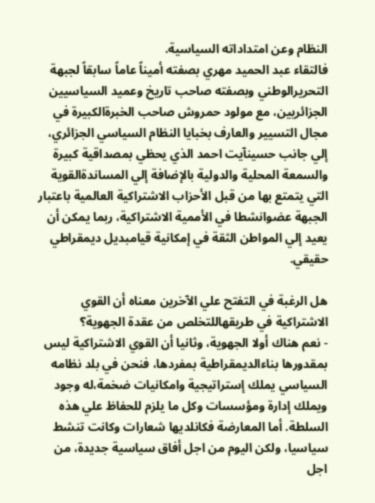النظام وعن امتداداته السياسية.
فالتقاء عبد الحميد مهري بصفته أميناً عاماً سابقاً لجبهة التحريرالوطني وبصفته صاحب تاريخ وعميد السياسيين الجزائريين، مع مولود حمروش صاحب الخبرةالكبيرة في مجال التسيير والعارف بخبايا النظام السياسي الجزائري، إلي جانب حسينآيت احمد الذي يحظي بمصداقية كبيرة والسمعة المحلية والدولية بالإضافة إلي المساندةالقوية التي يتمتع بها من قبل الأحزاب الاشتراكية العالمية باعتبار الجبهة عضوانشطا في الأممية الاشتراكية، ربما يمكن أن يعيد إلي المواطن الثقة في إمكانية قيامبديل ديمقراطي حقيقي.

هل الرغبة في التفتح علي الآخرين معناه أن القوي الاشتراكية في طريقهاللتخلص من عقدة الجهوية؟
- نعم هناك أولا الجهوية، وثانيا أن القوي الاشتراكية ليس بمقدورها بناءالديمقراطية بمفردها، فنحن في بلد نظامه السياسي يملك إستراتيجية وامكانيات ضخمة،له وجود ويملك إدارة ومؤسسات وكل ما يلزم للحفاظ علي هذه السلطة. أما المعارضة فكانلديها شعارات وكانت تنشط سياسيا، ولكن اليوم من اجل أفاق سياسية جديدة، من اجل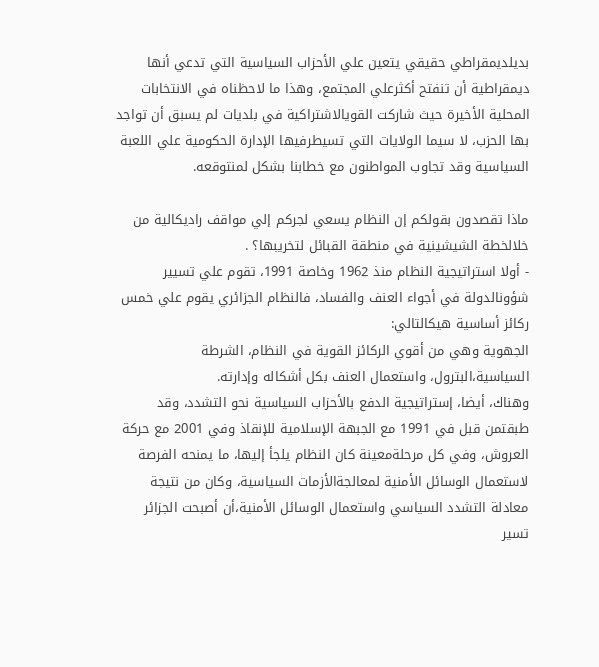بديلديمقراطي حقيقي يتعين علي الأحزاب السياسية التي تدعي أنها ديمقراطية أن تنفتح أكثرعلي المجتمع، وهذا ما لاحظناه في الانتخابات المحلية الأخيرة حيث شاركت القويالاشتراكية في بلديات لم يسبق أن تواجد بها الحزب، لا سيما الولايات التي تسيطرفيها الإدارة الحكومية علي اللعبة السياسية وقد تجاوب المواطنون مع خطابنا بشكل لمنتوقعه.

ماذا تقصدون بقولكم إن النظام يسعي لجركم إلي مواقف راديكالية من خلالخطة الشيشينية في منطقة القبائل لتخريبها؟ .
- أولا استراتيجية النظام منذ 1962 وخاصة 1991، تقوم علي تسيير شؤونالدولة في أجواء العنف والفساد، فالنظام الجزائري يقوم علي خمس ركائز أساسية هيكالتالي:
الجهوية وهي من أقوي الركائز القوية في النظام، الشرطة السياسية،البترول، واستعمال العنف بكل أشكاله وإدارته.
وهناك، أيضا، إستراتيجية الدفع بالأحزاب السياسية نحو التشدد، وقد طبقتمن قبل في 1991 مع الجبهة الإسلامية للإنقاذ وفي 2001 مع حركة العروش، وفي كل مرحلةمعينة كان النظام يلجأ إليها، ما يمنحه الفرصة لاستعمال الوسائل الأمنية لمعالجةالأزمات السياسية، وكان من نتيجة معادلة التشدد السياسي واستعمال الوسائل الأمنية،أن أصبحت الجزائر تسير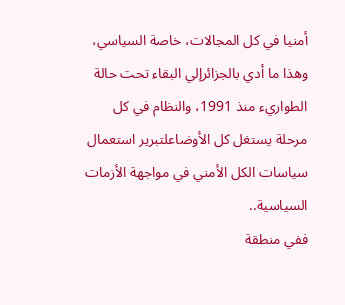أمنيا في كل المجالات، خاصة السياسي، وهذا ما أدي بالجزائرإلي البقاء تحت حالة الطواريء منذ 1991، والنظام في كل مرحلة يستغل كل الأوضاعلتبرير استعمال سياسات الكل الأمني في مواجهة الأزمات السياسية..
ففي منطقة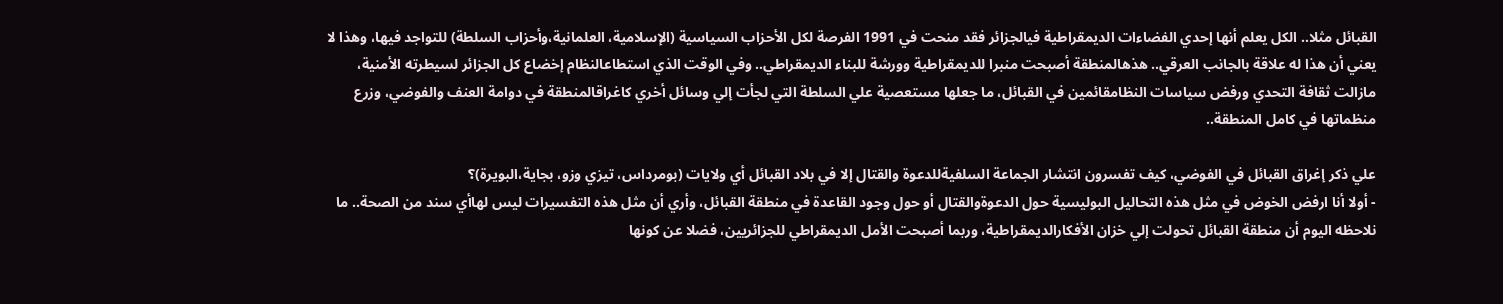القبائل مثلا.. الكل يعلم أنها إحدي الفضاءات الديمقراطية فيالجزائر فقد منحت في 1991 الفرصة لكل الأحزاب السياسية (الإسلامية، العلمانية،وأحزاب السلطة) للتواجد فيها، وهذا لا يعني أن هذا له علاقة بالجانب العرقي.. هذهالمنطقة أصبحت منبرا للديمقراطية وورشة للبناء الديمقراطي.. وفي الوقت الذي استطاعالنظام إخضاع كل الجزائر لسيطرته الأمنية، مازالت ثقافة التحدي ورفض سياسات النظامقائمين في القبائل، ما جعلها مستعصية علي السلطة التي لجأت إلي وسائل أخري كاغراقالمنطقة في دوامة العنف والفوضي، وزرع منظماتها في كامل المنطقة..

علي ذكر إغراق القبائل في الفوضي، كيف تفسرون انتشار الجماعة السلفيةللدعوة والقتال إلا في بلاد القبائل أي ولايات (بومرداس، تيزي وزو، بجاية،البويرة)؟
- أولا أنا ارفض الخوض في مثل هذه التحاليل البوليسية حول الدعوةوالقتال أو حول وجود القاعدة في منطقة القبائل، وأري أن مثل هذه التفسيرات ليس لهاأي سند من الصحة.. ما نلاحظه اليوم أن منطقة القبائل تحولت إلي خزان الأفكارالديمقراطية، وربما أصبحت الأمل الديمقراطي للجزائريين، فضلا عن كونها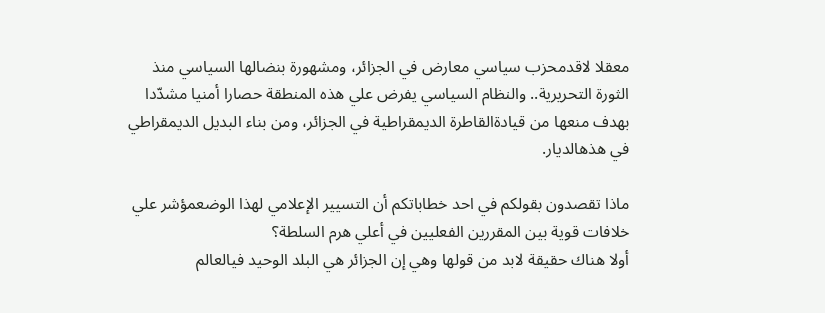معقلا لاقدمحزب سياسي معارض في الجزائر، ومشهورة بنضالها السياسي منذ الثورة التحريرية.. والنظام السياسي يفرض علي هذه المنطقة حصارا أمنيا مشدّدا بهدف منعها من قيادةالقاطرة الديمقراطية في الجزائر، ومن بناء البديل الديمقراطي في هذهالديار.

ماذا تقصدون بقولكم في احد خطاباتكم أن التسيير الإعلامي لهذا الوضعمؤشر علي خلافات قوية بين المقررين الفعليين في أعلي هرم السلطة؟
أولا هناك حقيقة لابد من قولها وهي إن الجزائر هي البلد الوحيد فيالعالم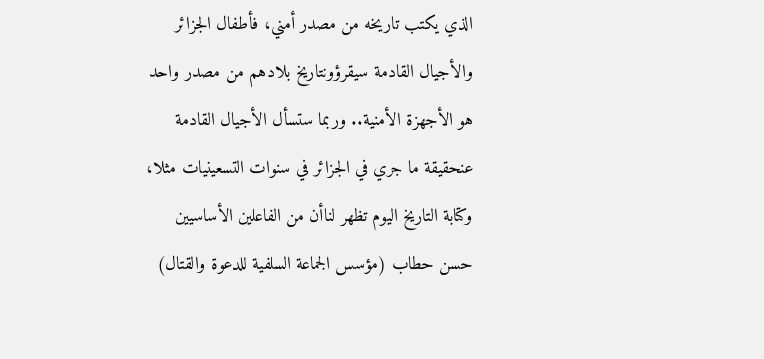الذي يكتب تاريخه من مصدر أمني، فأطفال الجزائر والأجيال القادمة سيقرؤونتاريخ بلادهم من مصدر واحد هو الأجهزة الأمنية.. وربما ستسأل الأجيال القادمة عنحقيقة ما جري في الجزائر في سنوات التسعينيات مثلا، وكتابة التاريخ اليوم تظهر لناأن من الفاعلين الأساسيين حسن حطاب (مؤسس الجماعة السلفية للدعوة والقتال)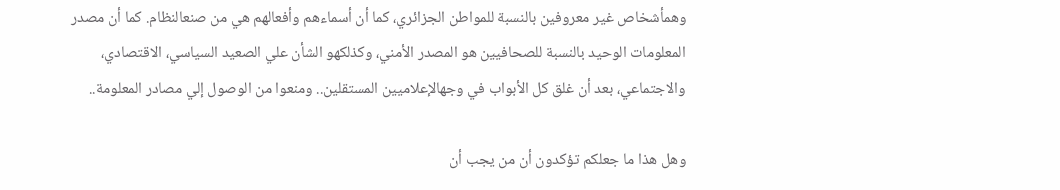وهمأشخاص غير معروفين بالنسبة للمواطن الجزائري، كما أن أسماءهم وأفعالهم هي من صنعالنظام. كما أن مصدر المعلومات الوحيد بالنسبة للصحافيين هو المصدر الأمني، وكذلكهو الشأن علي الصعيد السياسي، الاقتصادي، والاجتماعي، بعد أن غلق كل الأبواب في وجهالإعلاميين المستقلين.. ومنعوا من الوصول إلي مصادر المعلومة..

وهل هذا ما جعلكم تؤكدون أن من يجب أن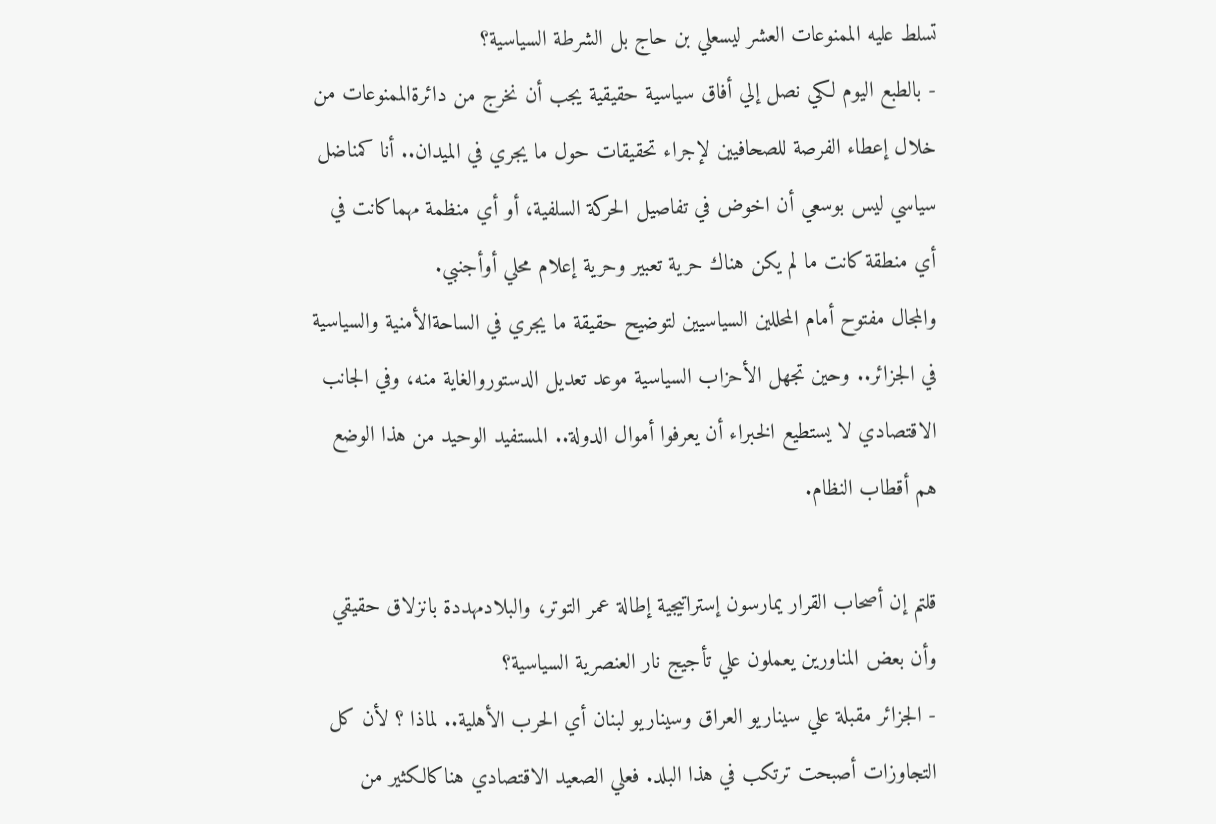تسلط عليه الممنوعات العشر ليسعلي بن حاج بل الشرطة السياسية؟
- بالطبع اليوم لكي نصل إلي أفاق سياسية حقيقية يجب أن نخرج من دائرةالممنوعات من خلال إعطاء الفرصة للصحافيين لإجراء تحقيقات حول ما يجري في الميدان.. أنا كمناضل سياسي ليس بوسعي أن اخوض في تفاصيل الحركة السلفية، أو أي منظمة مهماكانت في أي منطقة كانت ما لم يكن هناك حرية تعبير وحرية إعلام محلي أوأجنبي.
والمجال مفتوح أمام المحللين السياسيين لتوضيح حقيقة ما يجري في الساحةالأمنية والسياسية في الجزائر.. وحين تجهل الأحزاب السياسية موعد تعديل الدستوروالغاية منه، وفي الجانب الاقتصادي لا يستطيع الخبراء أن يعرفوا أموال الدولة.. المستفيد الوحيد من هذا الوضع هم أقطاب النظام.

قلتم إن أصحاب القرار يمارسون إستراتيجية إطالة عمر التوتر، والبلادمهددة بانزلاق حقيقي وأن بعض المناورين يعملون علي تأجيج نار العنصرية السياسية؟
- الجزائر مقبلة علي سيناريو العراق وسيناريو لبنان أي الحرب الأهلية.. لماذا ؟ لأن كل التجاوزات أصبحت ترتكب في هذا البلد. فعلي الصعيد الاقتصادي هناكالكثير من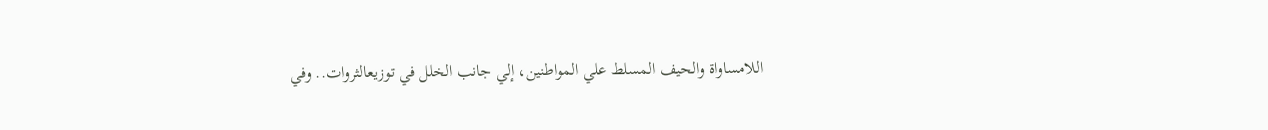اللامساواة والحيف المسلط علي المواطنين، إلي جانب الخلل في توزيعالثروات.. وفي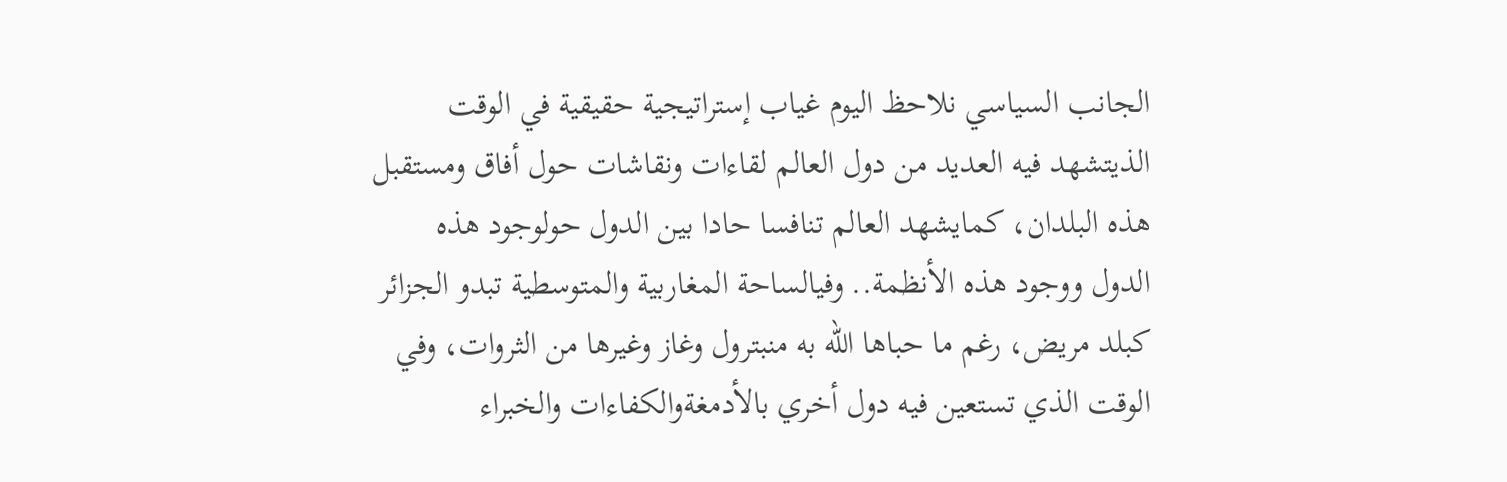الجانب السياسي نلاحظ اليوم غياب إستراتيجية حقيقية في الوقت الذيتشهد فيه العديد من دول العالم لقاءات ونقاشات حول أفاق ومستقبل هذه البلدان، كمايشهد العالم تنافسا حادا بين الدول حولوجود هذه الدول ووجود هذه الأنظمة.. وفيالساحة المغاربية والمتوسطية تبدو الجزائر كبلد مريض، رغم ما حباها الله به منبترول وغاز وغيرها من الثروات، وفي الوقت الذي تستعين فيه دول أخري بالأدمغةوالكفاءات والخبراء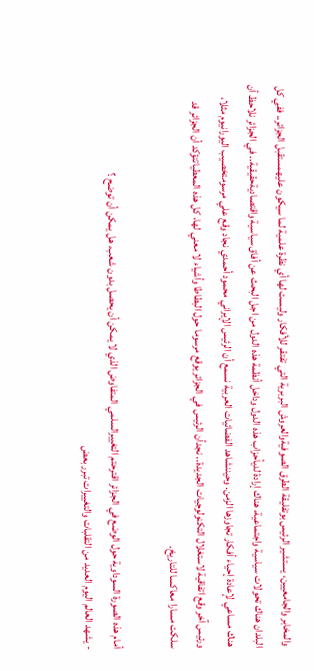والمخابر والجامعيين، يستشير الرئيس بوتفليقة الطرق الصوفيةوالعروش البربرية التي تفتقر للأفكار وليست لها أي نظرة علمية لما سيكون عليهمستقبل الجزائر.. ففي كل البلدان هناك تحولات سياسية واجتماعية، هناك إرادة لديأحزاب هذه الدول وداخل أنظمة هذه الدول من اجل البحث عن أفاق سياسية واقتصاديةحقيقية.. في الجزائر نلاحظ أن هناك مساعي لإعادة إحياء أفكار تجاوزها الزمن. وحيننشاهد الفضائيات العربية نسمع أن الرئيس الإيراني محمود أحمدي نجاد وقع علي مرسومتخصيب اليورانيوم مثلا، ورئيس آخر وقع اتفاقية لاستغلال التكنولوجيات الجديدة.. نجدأن الرئيس في الجزائر يوقع مرسوما حول البطاطا وأشياء لا معني لها، كل هذه المعطياتتؤكد أن الجزائر قد سلكت مسارا معاكسا للتاريخ.

أمام هذه الصورة السوداوية حول الوضع في الجزائر اقترحتم التغييرالسلمي المتفاوض الذي لا يمكن أن يحصل بدون شعب، هل يمكن أن توضح ؟
- يشهد العالم اليوم العديد من التقلبات والتغييرات تبرر بعض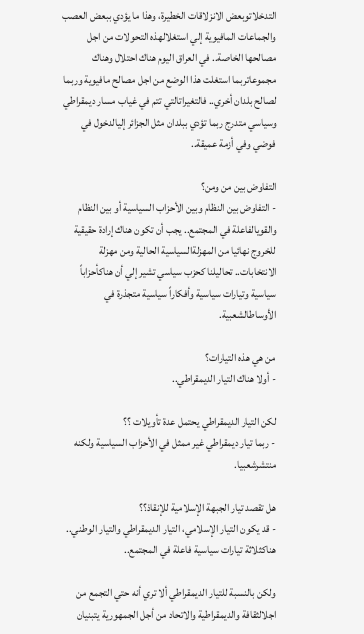التدخلاتوبعض الانزلاقات الخطيرة، وهذا ما يؤدي ببعض العصب والجماعات المافيوية إلي استغلالهذه التحولات من اجل مصالحها الخاصة.. في العراق اليوم هناك احتلال وهناك مجموعاتربما استغلت هذا الوضع من اجل مصالح مافيوية وربما لصالح بلدان أخري.. فالتغيراتالتي تتم في غياب مسار ديمقراطي وسياسي متدرج ربما تؤدي ببلدان مثل الجزائر إليالدخول في فوضي وفي أزمة عميقة..

التفاوض بين من ومن؟
- التفاوض بين النظام وبين الأحزاب السياسية أو بين النظام والقويالفاعلة في المجتمع.. يجب أن تكون هناك إرادة حقيقية للخروج نهائيا من المهزلةالسياسية الحالية ومن مهزلة الانتخابات.. تحاليلنا كحزب سياسي تشير إلي أن هناكأحزاباً سياسية وتيارات سياسية وأفكاراً سياسية متجذرة في الأوساطالشعبية.

من هي هذه التيارات؟
- أولا هناك التيار الديمقراطي..

لكن التيار الديمقراطي يحتمل عدة تأويلات ؟؟
- ربما تيار ديمقراطي غير ممثل في الأحزاب السياسية ولكنه منتشرشعبيا.

هل تقصد تيار الجبهة الإسلامية للإنقاذ؟؟
- قد يكون التيار الإسلامي، التيار الديمقراطي والتيار الوطني.. هناكثلاثة تيارات سياسية فاعلة في المجتمع..

ولكن بالنسبة للتيار الديمقراطي ألا تري أنه حتي التجمع من اجلالثقافة والديمقراطية والاتحاد من أجل الجمهورية يتبنيان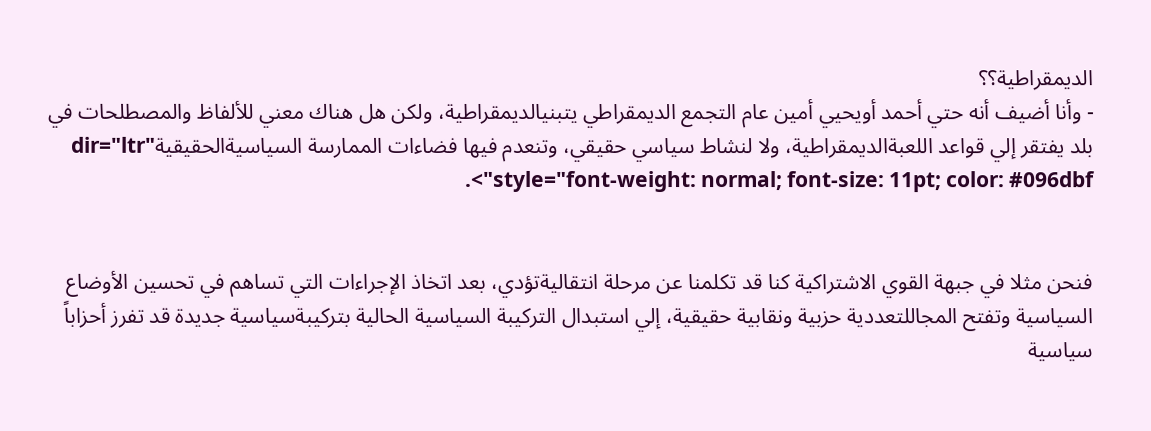الديمقراطية؟؟
- وأنا أضيف أنه حتي أحمد أويحيي أمين عام التجمع الديمقراطي يتبنيالديمقراطية، ولكن هل هناك معني للألفاظ والمصطلحات في بلد يفتقر إلي قواعد اللعبةالديمقراطية، ولا لنشاط سياسي حقيقي، وتنعدم فيها فضاءات الممارسة السياسيةالحقيقيةdir="ltr" style="font-weight: normal; font-size: 11pt; color: #096dbf">.


فنحن مثلا في جبهة القوي الاشتراكية كنا قد تكلمنا عن مرحلة انتقاليةتؤدي، بعد اتخاذ الإجراءات التي تساهم في تحسين الأوضاع السياسية وتفتح المجاللتعددية حزبية ونقابية حقيقية، إلي استبدال التركيبة السياسية الحالية بتركيبةسياسية جديدة قد تفرز أحزاباً سياسية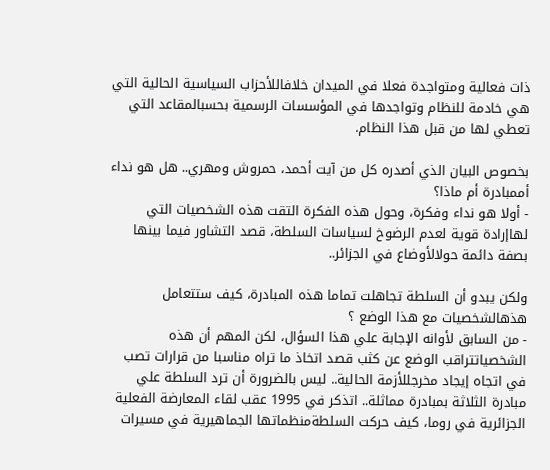ذات فعالية ومتواجدة فعلا في الميدان خلافاللأحزاب السياسية الحالية التي هي خادمة للنظام وتواجدها في المؤسسات الرسمية بحسبالمقاعد التي تعطي لها من قبل هذا النظام.

بخصوص البيان الذي أصدره كل من آيت أحمد، حمروش ومهري.. هل هو نداء أممبادرة أم ماذا؟
- أولا هو نداء وفكرة، وحول هذه الفكرة التقت هذه الشخصيات التي لهاإرادة قوية لعدم الرضوخ لسياسات السلطة، قصد التشاور فيما بينها بصفة دائمة حولالأوضاع في الجزائر..

ولكن يبدو أن السلطة تجاهلت تماما هذه المبادرة، كيف ستتعامل هذهالشخصيات مع هذا الوضع ؟
- من السابق لأوانه الإجابة علي هذا السؤال، لكن المهم أن هذه الشخصياتتراقب الوضع عن كثب قصد اتخاذ ما تراه مناسبا من قرارات تصب في اتجاه إيجاد مخرجللأزمة الحالية.. ليس بالضرورة أن ترد السلطة علي مبادرة الثلاثة بمبادرة مماثلة.. اتذكر في 1995 عقب لقاء المعارضة الفعلية الجزائرية في روما، كيف حركت السلطةمنظماتها الجماهيرية في مسيرات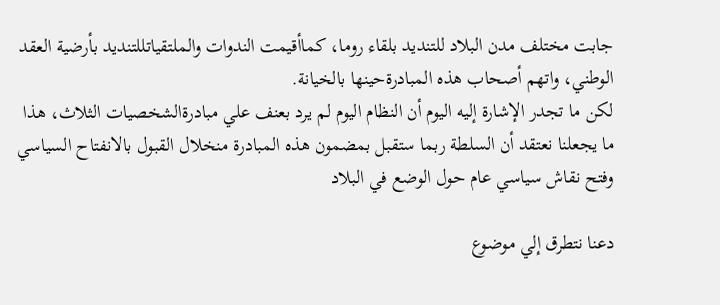جابت مختلف مدن البلاد للتنديد بلقاء روما، كماأقيمت الندوات والملتقياتللتنديد بأرضية العقد الوطني، واتهم أصحاب هذه المبادرةحينها بالخيانة.
لكن ما تجدر الإشارة إليه اليوم أن النظام اليوم لم يرد بعنف علي مبادرةالشخصيات الثلاث، هذا ما يجعلنا نعتقد أن السلطة ربما ستقبل بمضمون هذه المبادرة منخلال القبول بالانفتاح السياسي وفتح نقاش سياسي عام حول الوضع في البلاد

دعنا نتطرق إلي موضوع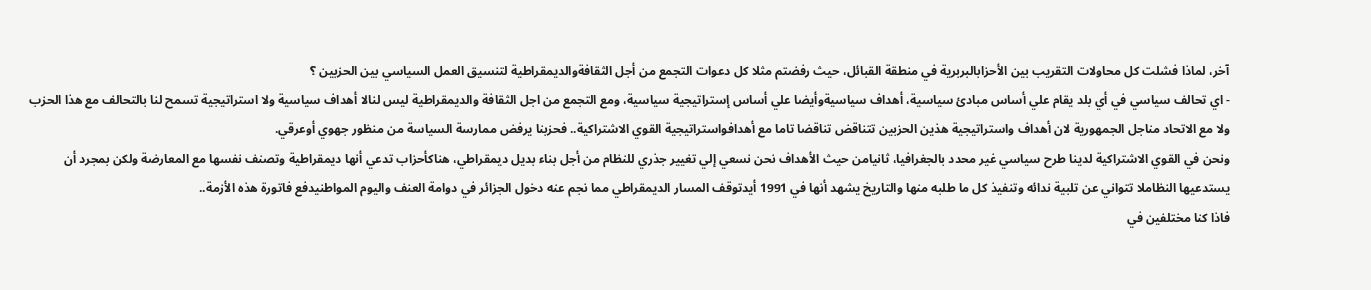آخر، لماذا فشلت كل محاولات التقريب بين الأحزابالبربرية في منطقة القبائل، حيث رفضتم مثلا كل دعوات التجمع من أجل الثقافةوالديمقراطية لتنسيق العمل السياسي بين الحزبين ؟
- اي تحالف سياسي في أي بلد يقام علي أساس مبادئ سياسية، أهداف سياسيةوأيضا علي أساس إستراتيجية سياسية، ومع التجمع من اجل الثقافة والديمقراطية ليس لنالا أهداف سياسية ولا استراتيجية تسمح لنا بالتحالف مع هذا الحزب ولا مع الاتحاد مناجل الجمهورية لان أهداف واستراتيجية هذين الحزبين تتناقض تناقضا تاما مع أهدافواستراتيجية القوي الاشتراكية.. فحزبنا يرفض ممارسة السياسة من منظور جهوي أوعرقي.
ونحن في القوي الاشتراكية لدينا طرح سياسي غير محدد بالجغرافيا، ثانيامن حيث الأهداف نحن نسعي إلي تغيير جذري للنظام من أجل بناء بديل ديمقراطي، هناكأحزاب تدعي أنها ديمقراطية وتصنف نفسها مع المعارضة ولكن بمجرد أن يستدعيها النظاملا تتواني عن تلبية ندائه وتنفيذ كل ما طلبه منها والتاريخ يشهد أنها في 1991 أيدتوقف المسار الديمقراطي مما نجم عنه دخول الجزائر في دوامة العنف واليوم المواطنيدفع فاتورة هذه الأزمة..
فاذا كنا مختلفين في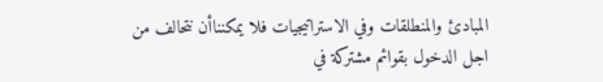المبادئ والمنطلقات وفي الاستراتيجيات فلا يمكنناأن نتحالف من اجل الدخول بقوائم مشتركة في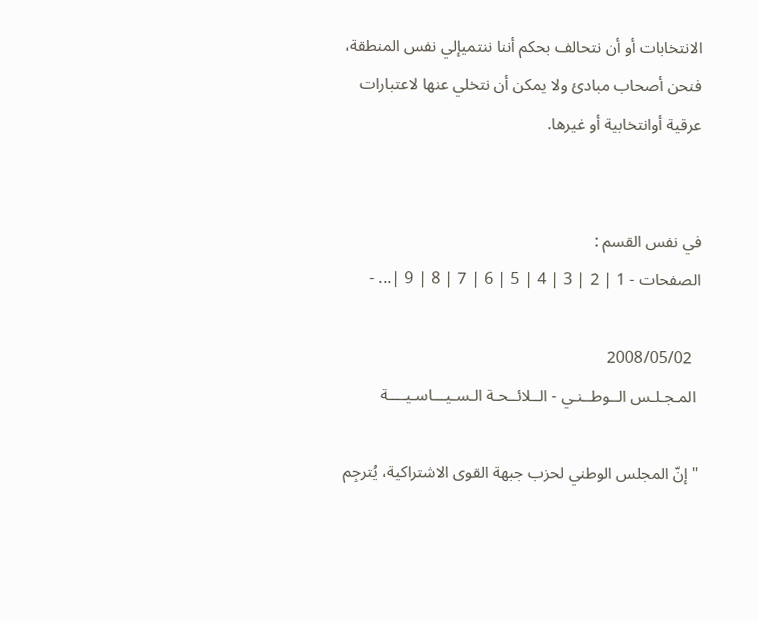الانتخابات أو أن نتحالف بحكم أننا ننتميإلي نفس المنطقة، فنحن أصحاب مبادئ ولا يمكن أن نتخلي عنها لاعتبارات عرقية أوانتخابية أو غيرها.


في نفس القسم :
الصفحات - 1 | 2 | 3 | 4 | 5 | 6 | 7 | 8 | 9 |... -

  2008/05/02
 المـجـلـس الــوطــنـي - الــلائــحـة الـسـيـــاسـيــــة

" إنّ المجلس الوطني لحزب جبهة القوى الاشتراكية، يُترجِم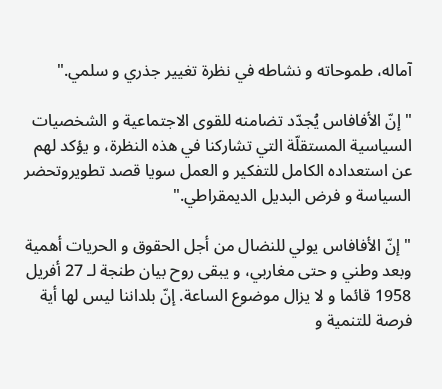آماله، طموحاته و نشاطه في نظرة تغيير جذري و سلمي."

" إنّ الأفافاس يُجدّد تضامنه للقوى الاجتماعية و الشخصيات السياسية المستقلّة التي تشاركنا في هذه النظرة، و يؤكد لهم عن استعداده الكامل للتفكير و العمل سويا قصد تطويروتحضر السياسة و فرض البديل الديمقراطي."

" إنّ الأفافاس يولي للنضال من أجل الحقوق و الحريات أهمية وبعد وطني و حتى مغاربي، و يبقى روح بيان طنجة لـ 27 أفريل 1958 قائما و لا يزال موضوع الساعة. إنّ بلداننا ليس لها أية فرصة للتنمية و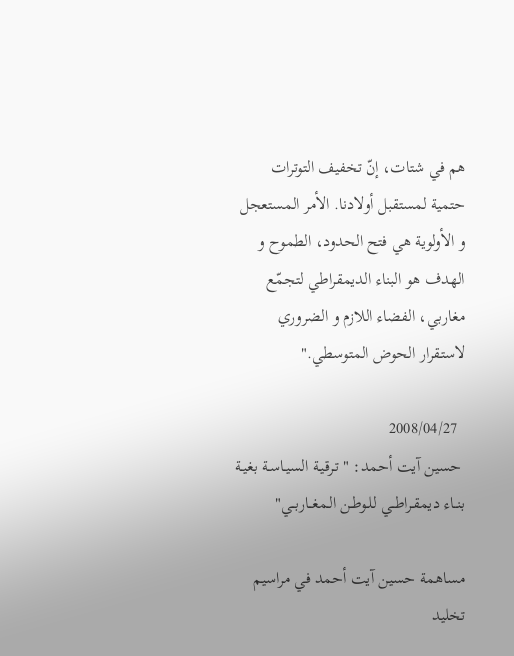هم في شتات، إنّ تخفيف التوترات حتمية لمستقبل أولادنا. الأمر المستعجل و الأولوية هي فتح الحدود، الطموح و الهدف هو البناء الديمقراطي لتجمّع مغاربي، الفضاء اللازم و الضروري لاستـقرار الحوض المتوسطي."

  2008/04/27
 حسين آيت أحمد: " تـرقيـة السيـاسـة بغيـة بنــاء ديمقـراطــي للـوطـن الـمغــاربــي"

مساهمة حسين آيت أحمد في مراسيم تخليد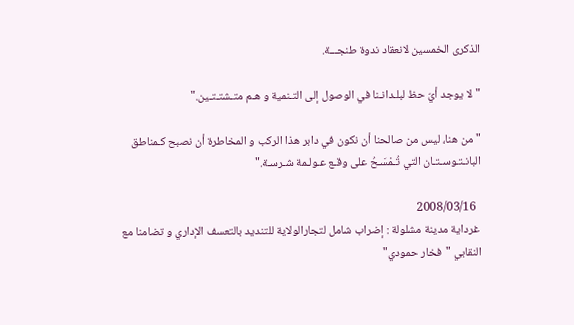الذكرى الخمسين لانعقاد ندوة طنجـــة.

" لا يوجد أيّ حظ لبلـدانـنا في الوصول إلى التـنمية و هـم متـشتـتـين."

" من هنا، ليس من صالحنا أن نكون في دابر هذا الركب و المخاطرة أن نصبح كـمناطق البانـتـوسـتـان التي تُـمْسَـحُ على وقـع عـولـمة شـرسـة."

  2008/03/16
 غرداية مدينة مشلولة : إضراب شامل لتجارالولاية للتنديد بالتعسف الإداري و تضامنا مع النقابي "فخار حمودي"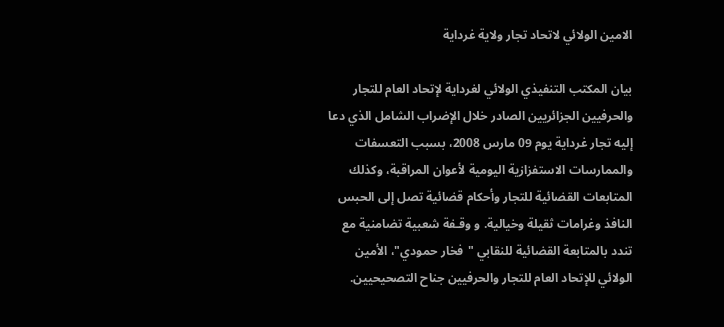الامين الولائي لاتحاد تجار ولاية غرداية

بيان المكتب التنفيذي الولائي لغرداية لإتحاد العام للتجار والحرفيين الجزائريين الصادر خلال الإضراب الشامل الذي دعا إليه تجار غرداية يوم 09 مارس 2008، بسبب التعسفات والممارسات الاستفزازية اليومية لأعوان المراقبة، وكذلك المتابعات القضائية للتجار وأحكام قضائية تصل إلى الحبس النافذ وغرامات ثقيلة وخيالية. و وقـفة شعبية تضامنية مع تندد بالمتابعة القضائية للنقابي "فخار حمودي"، الأمين الولائي للإتحاد العام للتجار والحرفيين جناح التصحيحيين.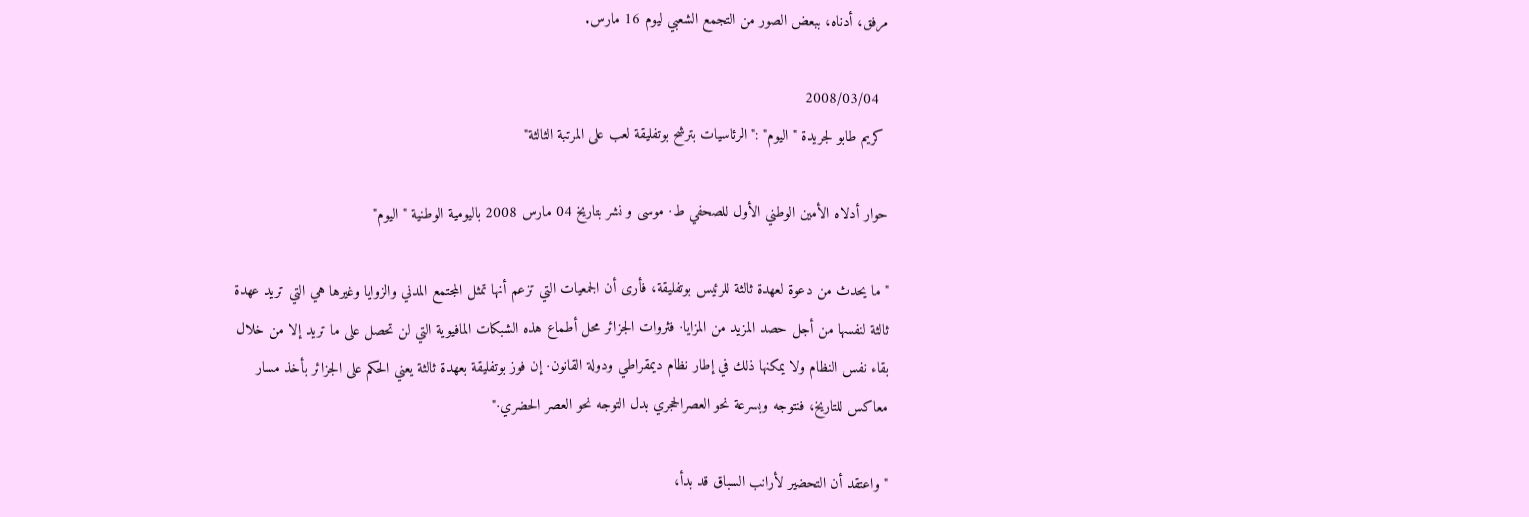مرفق، أدناه، ببعض الصور من التجمع الشعبي ليوم 16 مارس.

  2008/03/04
 كريم طابو لجريدة "اليوم" :" الرئاسيات بترشح بوتفليقة لعب على المرتبة الثالثة"

حوار أدلاه الأمين الوطني الأول للصحفي ط· موسى و نشر بتاريخ 04 مارس 2008 باليومية الوطنية "اليوم"

" ما يحدث من دعوة لعهدة ثالثة للرئيس بوتفليقة، فأرى أن الجمعيات التي تزعم أنها تمثل المجتمع المدني والزوايا وغيرها هي التي تريد عهدة ثالثة لنفسها من أجل حصد المزيد من المزايا· فثروات الجزائر محل أطماع هذه الشبكات المافيوية التي لن تحصل على ما تريد إلا من خلال بقاء نفس النظام ولا يمكنها ذلك في إطار نظام ديمقراطي ودولة القانون· إن فوز بوتفليقة بعهدة ثالثة يعني الحكم على الجزائر بأخذ مسار معاكس للتاريخ، فنتوجه وبسرعة نحو العصرالحجري بدل التوجه نحو العصر الحضري·"

" واعتقد أن التحضير لأرانب السباق قد بدأ،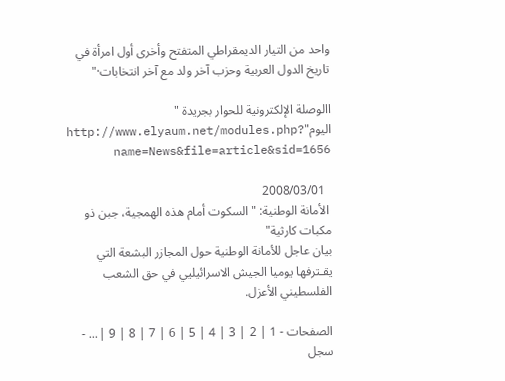واحد من التيار الديمقراطي المتفتح وأخرى أول امرأة في تاريخ الدول العربية وحزب آخر ولد مع آخر انتخابات·"

االوصلة الإلكترونية للحوار بجريدة " اليوم"http://www.elyaum.net/modules.php? name=News&file=article&sid=1656

  2008/03/01
 الأمانة الوطنية: " السكوت أمام هذه الهمجية، جبن ذو مكبات كارثية"
بيان عاجل للأمانة الوطنية حول المجازر البشعة التي يقـترفها يوميا الجيش الاسرائيليي في حق الشعب الفلسطيني الأعزل.

الصفحات - 1 | 2 | 3 | 4 | 5 | 6 | 7 | 8 | 9 |... -
سجل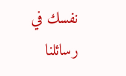نفسك في رسائلنا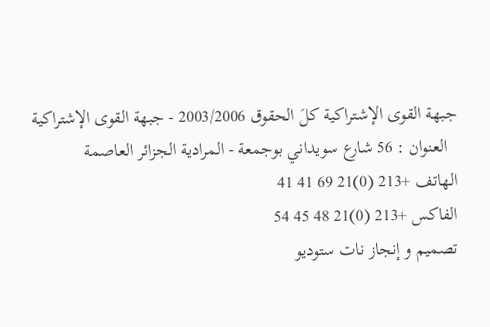جبهة القوى الإشتراكية كلَ الحقوق 2003/2006 - جبهة القوى الإشتراكية
  العنوان : 56 شارع سويداني بوجمعة - المرادية الجزائر العاصمة
الهاتف +213 (0)21 69 41 41
الفاكس +213 (0)21 48 45 54
تصميم و إنجاز نات ستوديو